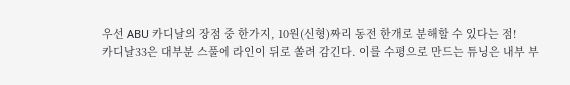우선 ABU 카디날의 장점 중 한가지, 10원(신형)짜리 동전 한개로 분해할 수 있다는 점!
카디날33은 대부분 스풀에 라인이 뒤로 쏠려 감긴다. 이를 수평으로 만드는 튜닝은 내부 부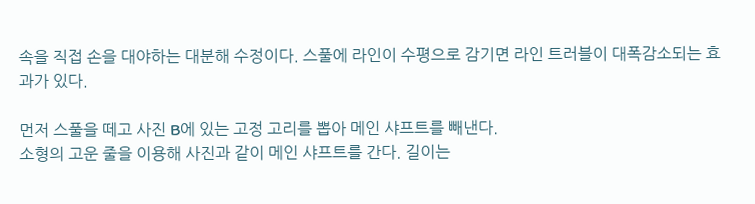속을 직접 손을 대야하는 대분해 수정이다. 스풀에 라인이 수평으로 감기면 라인 트러블이 대폭감소되는 효과가 있다.

먼저 스풀을 떼고 사진 B에 있는 고정 고리를 뽑아 메인 샤프트를 빼낸다.
소형의 고운 줄을 이용해 사진과 같이 메인 샤프트를 간다. 길이는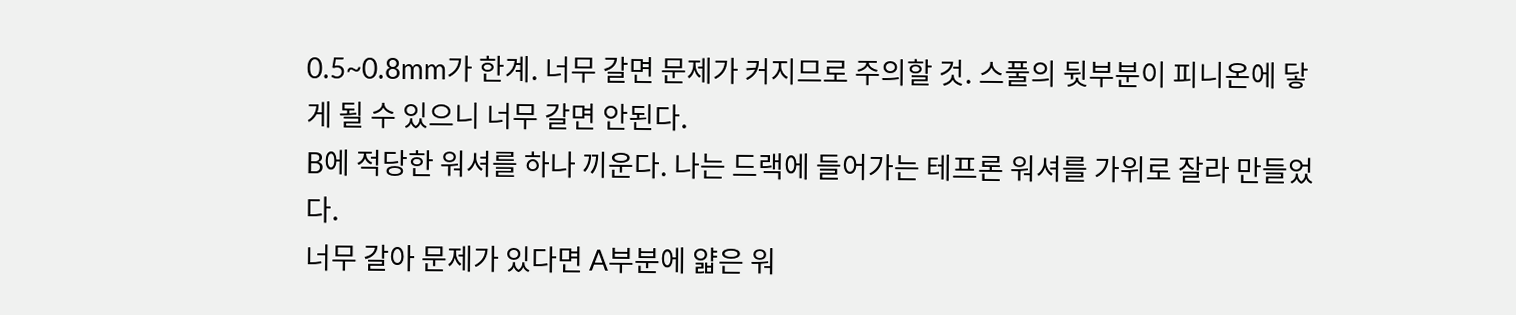0.5~0.8mm가 한계. 너무 갈면 문제가 커지므로 주의할 것. 스풀의 뒷부분이 피니온에 닿게 될 수 있으니 너무 갈면 안된다.
B에 적당한 워셔를 하나 끼운다. 나는 드랙에 들어가는 테프론 워셔를 가위로 잘라 만들었다.
너무 갈아 문제가 있다면 A부분에 얇은 워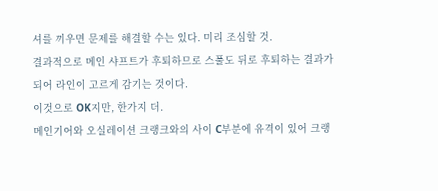셔를 끼우면 문제를 해결할 수는 있다. 미리 조심할 것.
결과적으로 메인 샤프트가 후퇴하므로 스풀도 뒤로 후퇴하는 결과가 되어 라인이 고르게 감기는 것이다.
이것으로 OK지만, 한가지 더.
메인기어와 오실레이션 크랭크와의 사이 C부분에 유격이 있어 크랭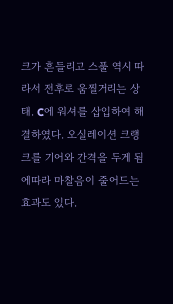크가 흔들리고 스풀 역시 따라서 전후로 움찔거리는 상태. C에 워셔를 삽입하여 해결하였다. 오실레이션 크랭크를 기어와 간격을 두게 됨에따라 마찰음이 줄어드는 효과도 있다.